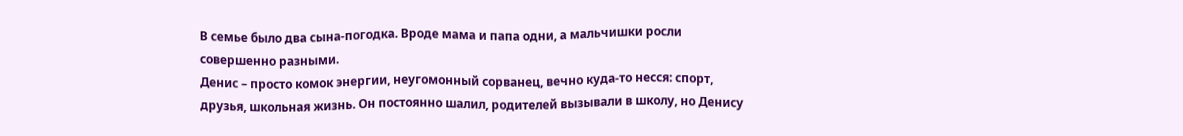В семье было два сына-погодка. Вроде мама и папа одни, а мальчишки росли совершенно разными.
Денис – просто комок энергии, неугомонный сорванец, вечно куда-то несся: спорт, друзья, школьная жизнь. Он постоянно шалил, родителей вызывали в школу, но Денису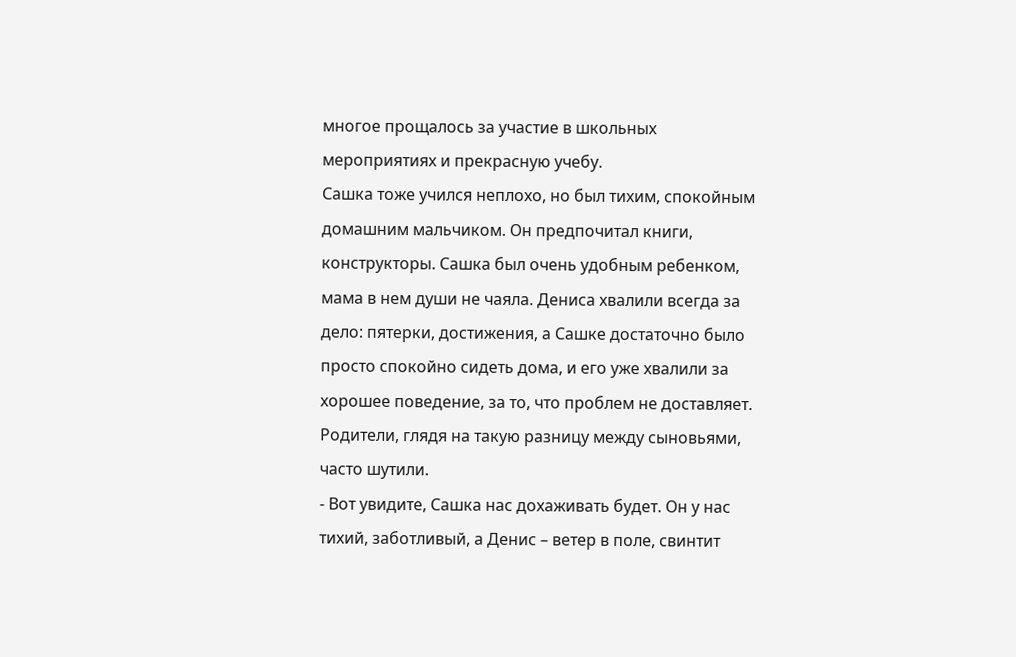многое прощалось за участие в школьных мероприятиях и прекрасную учебу.
Сашка тоже учился неплохо, но был тихим, спокойным домашним мальчиком. Он предпочитал книги, конструкторы. Сашка был очень удобным ребенком, мама в нем души не чаяла. Дениса хвалили всегда за дело: пятерки, достижения, а Сашке достаточно было просто спокойно сидеть дома, и его уже хвалили за хорошее поведение, за то, что проблем не доставляет.
Родители, глядя на такую разницу между сыновьями, часто шутили.
- Вот увидите, Сашка нас дохаживать будет. Он у нас тихий, заботливый, а Денис – ветер в поле, свинтит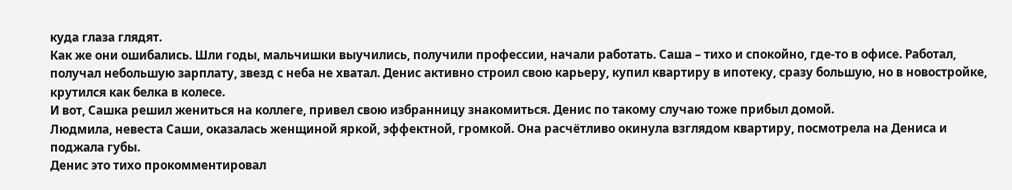куда глаза глядят.
Как же они ошибались. Шли годы, мальчишки выучились, получили профессии, начали работать. Саша – тихо и спокойно, где-то в офисе. Работал, получал небольшую зарплату, звезд с неба не хватал. Денис активно строил свою карьеру, купил квартиру в ипотеку, сразу большую, но в новостройке, крутился как белка в колесе.
И вот, Сашка решил жениться на коллеге, привел свою избранницу знакомиться. Денис по такому случаю тоже прибыл домой.
Людмила, невеста Саши, оказалась женщиной яркой, эффектной, громкой. Она расчётливо окинула взглядом квартиру, посмотрела на Дениса и поджала губы.
Денис это тихо прокомментировал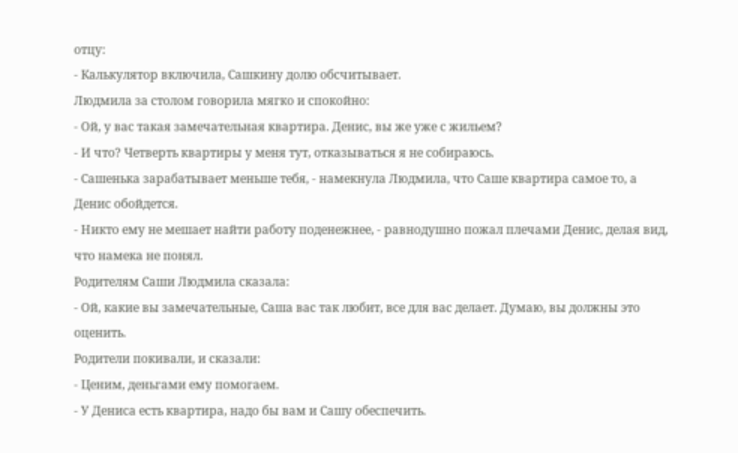отцу:
- Калькулятор включила, Сашкину долю обсчитывает.
Людмила за столом говорила мягко и спокойно:
- Ой, у вас такая замечательная квартира. Денис, вы же уже с жильем?
- И что? Четверть квартиры у меня тут, отказываться я не собираюсь.
- Сашенька зарабатывает меньше тебя, - намекнула Людмила, что Саше квартира самое то, а Денис обойдется.
- Никто ему не мешает найти работу поденежнее, - равнодушно пожал плечами Денис, делая вид, что намека не понял.
Родителям Саши Людмила сказала:
- Ой, какие вы замечательные, Саша вас так любит, все для вас делает. Думаю, вы должны это оценить.
Родители покивали, и сказали:
- Ценим, деньгами ему помогаем.
- У Дениса есть квартира, надо бы вам и Сашу обеспечить.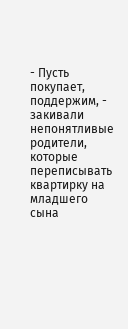- Пусть покупает, поддержим, - закивали непонятливые родители, которые переписывать квартирку на младшего сына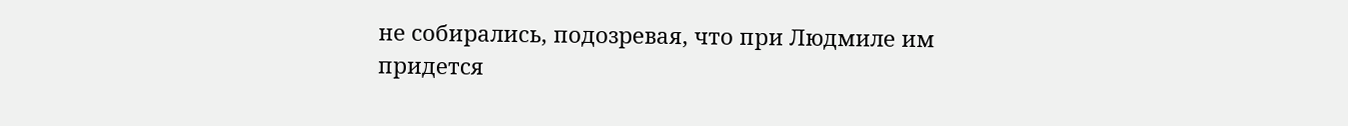не собирались, подозревая, что при Людмиле им придется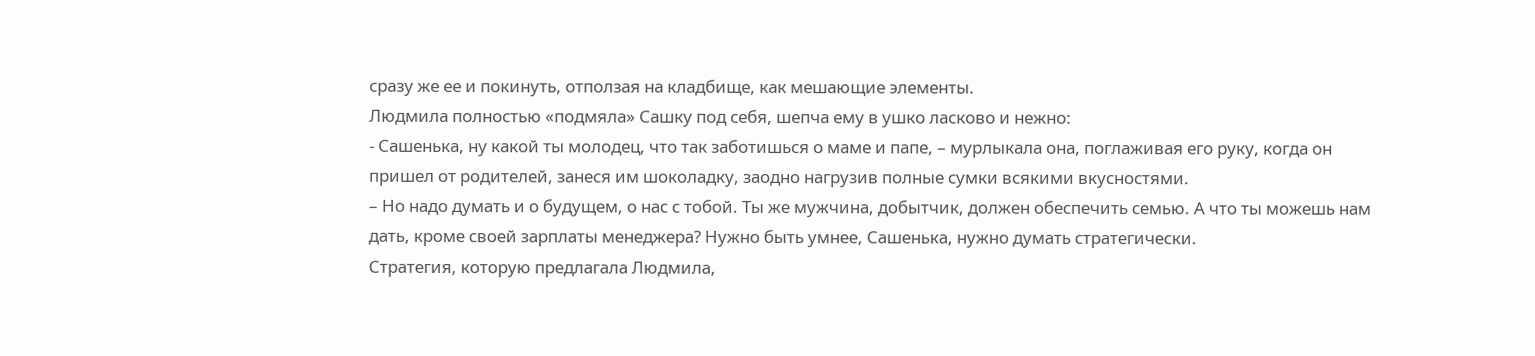сразу же ее и покинуть, отползая на кладбище, как мешающие элементы.
Людмила полностью «подмяла» Сашку под себя, шепча ему в ушко ласково и нежно:
- Сашенька, ну какой ты молодец, что так заботишься о маме и папе, – мурлыкала она, поглаживая его руку, когда он пришел от родителей, занеся им шоколадку, заодно нагрузив полные сумки всякими вкусностями.
– Но надо думать и о будущем, о нас с тобой. Ты же мужчина, добытчик, должен обеспечить семью. А что ты можешь нам дать, кроме своей зарплаты менеджера? Нужно быть умнее, Сашенька, нужно думать стратегически.
Стратегия, которую предлагала Людмила,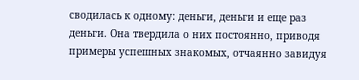сводилась к одному: деньги, деньги и еще раз деньги. Она твердила о них постоянно, приводя примеры успешных знакомых, отчаянно завидуя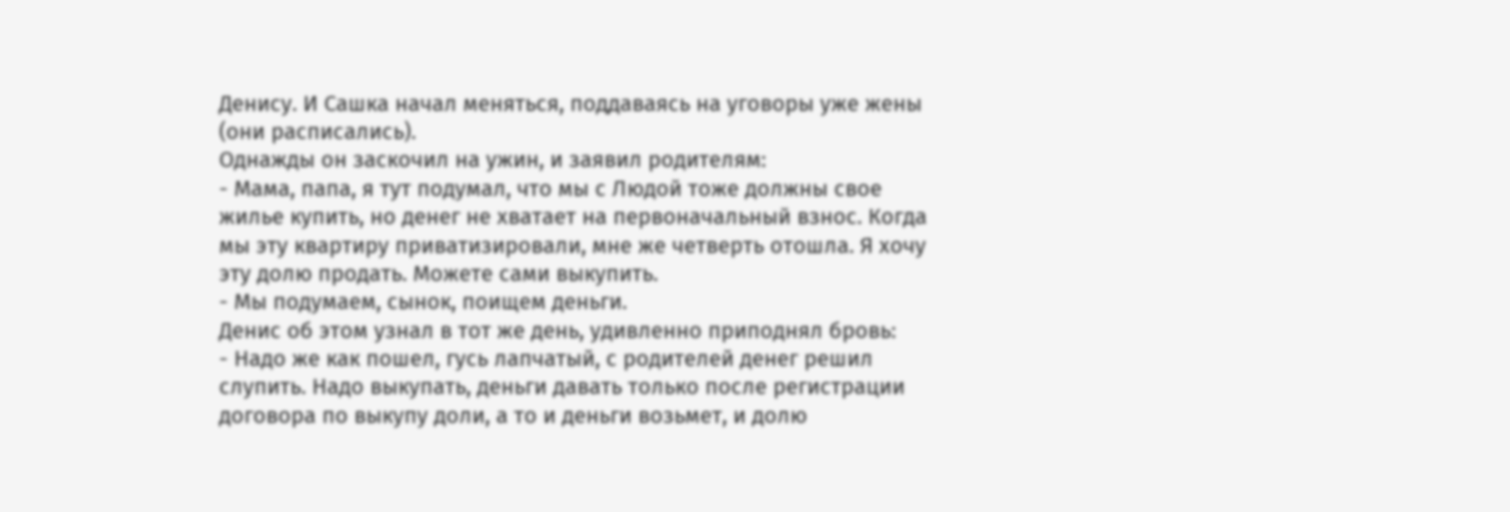Денису. И Сашка начал меняться, поддаваясь на уговоры уже жены (они расписались).
Однажды он заскочил на ужин, и заявил родителям:
- Мама, папа, я тут подумал, что мы с Людой тоже должны свое жилье купить, но денег не хватает на первоначальный взнос. Когда мы эту квартиру приватизировали, мне же четверть отошла. Я хочу эту долю продать. Можете сами выкупить.
- Мы подумаем, сынок, поищем деньги.
Денис об этом узнал в тот же день, удивленно приподнял бровь:
- Надо же как пошел, гусь лапчатый, с родителей денег решил слупить. Надо выкупать, деньги давать только после регистрации договора по выкупу доли, а то и деньги возьмет, и долю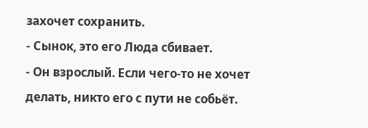захочет сохранить.
- Сынок, это его Люда сбивает.
- Он взрослый. Если чего-то не хочет делать, никто его с пути не собьёт.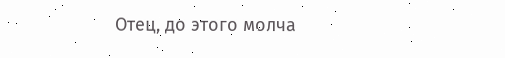Отец, до этого молча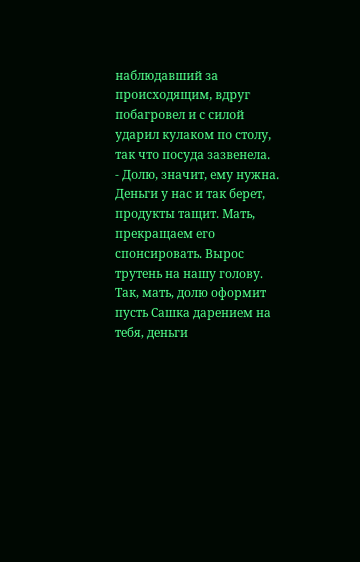наблюдавший за происходящим, вдруг побагровел и с силой ударил кулаком по столу, так что посуда зазвенела.
- Долю, значит, ему нужна. Деньги у нас и так берет, продукты тащит. Мать, прекращаем его спонсировать. Вырос трутень на нашу голову. Так, мать, долю оформит пусть Сашка дарением на тебя, деньги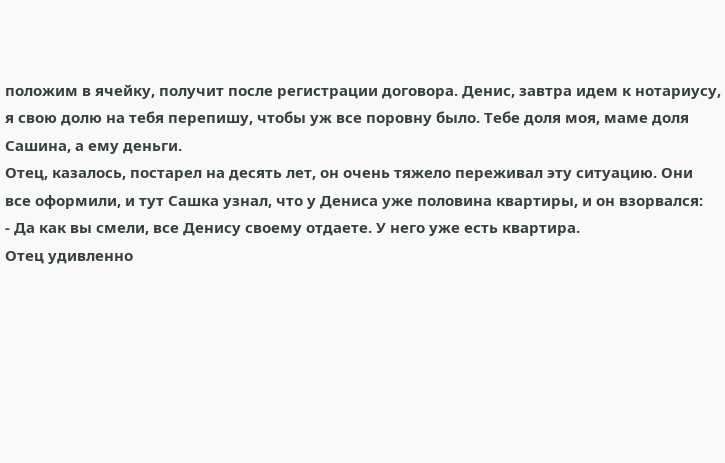положим в ячейку, получит после регистрации договора. Денис, завтра идем к нотариусу, я свою долю на тебя перепишу, чтобы уж все поровну было. Тебе доля моя, маме доля Сашина, а ему деньги.
Отец, казалось, постарел на десять лет, он очень тяжело переживал эту ситуацию. Они все оформили, и тут Сашка узнал, что у Дениса уже половина квартиры, и он взорвался:
- Да как вы смели, все Денису своему отдаете. У него уже есть квартира.
Отец удивленно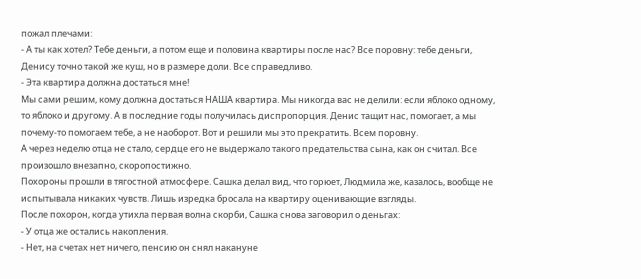пожал плечами:
- А ты как хотел? Тебе деньги, а потом еще и половина квартиры после нас? Все поровну: тебе деньги, Денису точно такой же куш, но в размере доли. Все справедливо.
- Эта квартира должна достаться мне!
Мы сами решим, кому должна достаться НАША квартира. Мы никогда вас не делили: если яблоко одному, то яблоко и другому. А в последние годы получилась диспропорция. Денис тащит нас, помогает, а мы почему-то помогаем тебе, а не наоборот. Вот и решили мы это прекратить. Всем поровну.
А через неделю отца не стало, сердце его не выдержало такого предательства сына, как он считал. Все произошло внезапно, скоропостижно.
Похороны прошли в тягостной атмосфере. Сашка делал вид, что горюет, Людмила же, казалось, вообще не испытывала никаких чувств. Лишь изредка бросала на квартиру оценивающие взгляды.
После похорон, когда утихла первая волна скорби, Сашка снова заговорил о деньгах:
- У отца же остались накопления.
- Нет, на счетах нет ничего, пенсию он снял накануне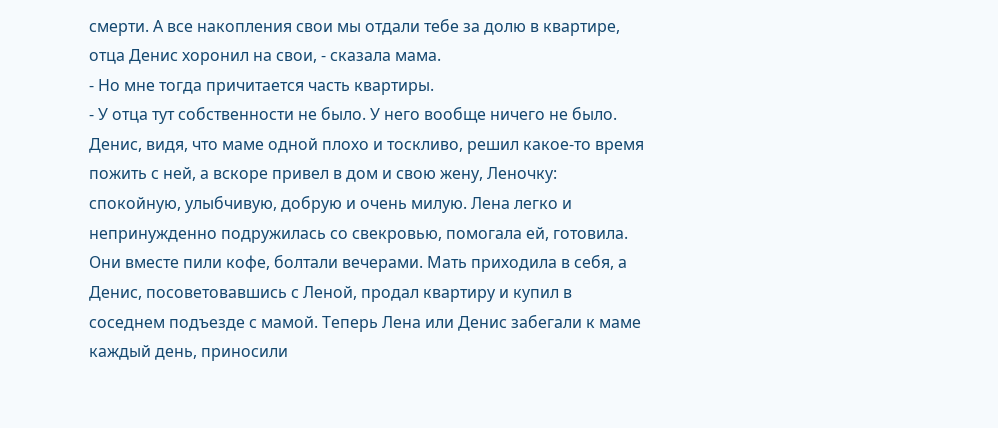смерти. А все накопления свои мы отдали тебе за долю в квартире, отца Денис хоронил на свои, - сказала мама.
- Но мне тогда причитается часть квартиры.
- У отца тут собственности не было. У него вообще ничего не было.
Денис, видя, что маме одной плохо и тоскливо, решил какое-то время пожить с ней, а вскоре привел в дом и свою жену, Леночку: спокойную, улыбчивую, добрую и очень милую. Лена легко и непринужденно подружилась со свекровью, помогала ей, готовила. Они вместе пили кофе, болтали вечерами. Мать приходила в себя, а Денис, посоветовавшись с Леной, продал квартиру и купил в соседнем подъезде с мамой. Теперь Лена или Денис забегали к маме каждый день, приносили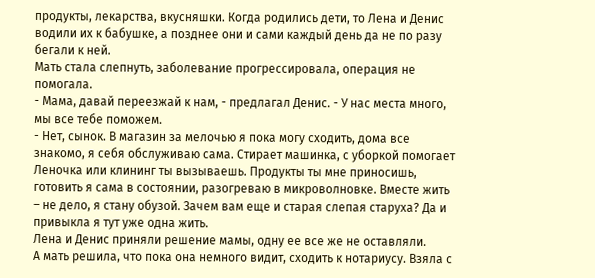продукты, лекарства, вкусняшки. Когда родились дети, то Лена и Денис водили их к бабушке, а позднее они и сами каждый день да не по разу бегали к ней.
Мать стала слепнуть, заболевание прогрессировала, операция не помогала.
- Мама, давай переезжай к нам, - предлагал Денис. - У нас места много, мы все тебе поможем.
- Нет, сынок. В магазин за мелочью я пока могу сходить, дома все знакомо, я себя обслуживаю сама. Стирает машинка, с уборкой помогает Леночка или клининг ты вызываешь. Продукты ты мне приносишь, готовить я сама в состоянии, разогреваю в микроволновке. Вместе жить – не дело, я стану обузой. Зачем вам еще и старая слепая старуха? Да и привыкла я тут уже одна жить.
Лена и Денис приняли решение мамы, одну ее все же не оставляли.
А мать решила, что пока она немного видит, сходить к нотариусу. Взяла с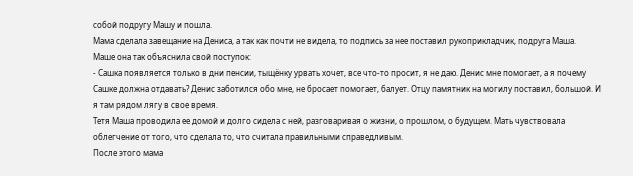собой подругу Машу и пошла.
Мама сделала завещание на Дениса, а так как почти не видела, то подпись за нее поставил рукоприкладчик, подруга Маша.
Маше она так объяснила свой поступок:
- Сашка появляется только в дни пенсии, тыщёнку урвать хочет, все что-то просит, я не даю. Денис мне помогает, а я почему Сашке должна отдавать? Денис заботился обо мне, не бросает помогает, балует. Отцу памятник на могилу поставил, большой. И я там рядом лягу в свое время.
Тетя Маша проводила ее домой и долго сидела с ней, разговаривая о жизни, о прошлом, о будущем. Мать чувствовала облегчение от того, что сделала то, что считала правильными справедливым.
После этого мама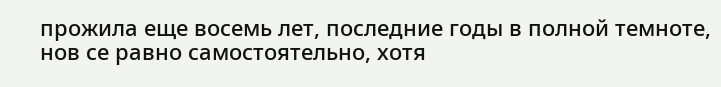прожила еще восемь лет, последние годы в полной темноте, нов се равно самостоятельно, хотя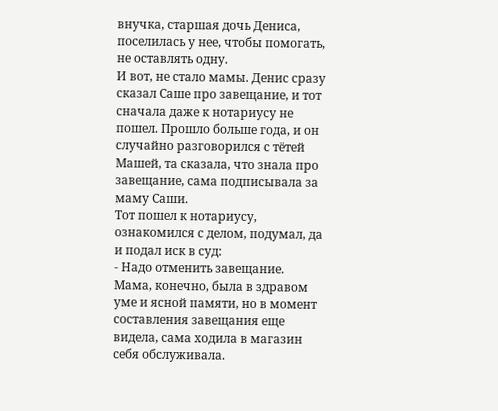внучка, старшая дочь Дениса, поселилась у нее, чтобы помогать, не оставлять одну.
И вот, не стало мамы. Денис сразу сказал Саше про завещание, и тот сначала даже к нотариусу не пошел. Прошло больше года, и он случайно разговорился с тётей Машей, та сказала, что знала про завещание, сама подписывала за маму Саши.
Тот пошел к нотариусу, ознакомился с делом, подумал, да и подал иск в суд:
- Надо отменить завещание. Мама, конечно, была в здравом уме и ясной памяти, но в момент составления завещания еще видела, сама ходила в магазин себя обслуживала.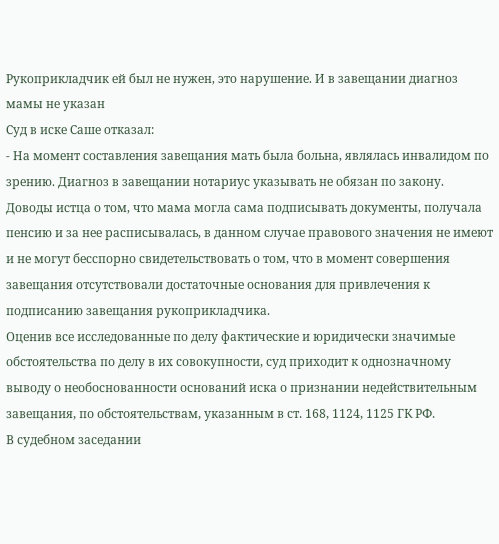Рукоприкладчик ей был не нужен, это нарушение. И в завещании диагноз мамы не указан
Суд в иске Саше отказал:
- На момент составления завещания мать была больна, являлась инвалидом по зрению. Диагноз в завещании нотариус указывать не обязан по закону.
Доводы истца о том, что мама могла сама подписывать документы, получала пенсию и за нее расписывалась, в данном случае правового значения не имеют и не могут бесспорно свидетельствовать о том, что в момент совершения завещания отсутствовали достаточные основания для привлечения к подписанию завещания рукоприкладчика.
Оценив все исследованные по делу фактические и юридически значимые обстоятельства по делу в их совокупности, суд приходит к однозначному выводу о необоснованности оснований иска о признании недействительным завещания, по обстоятельствам, указанным в ст. 168, 1124, 1125 ГК РФ.
В судебном заседании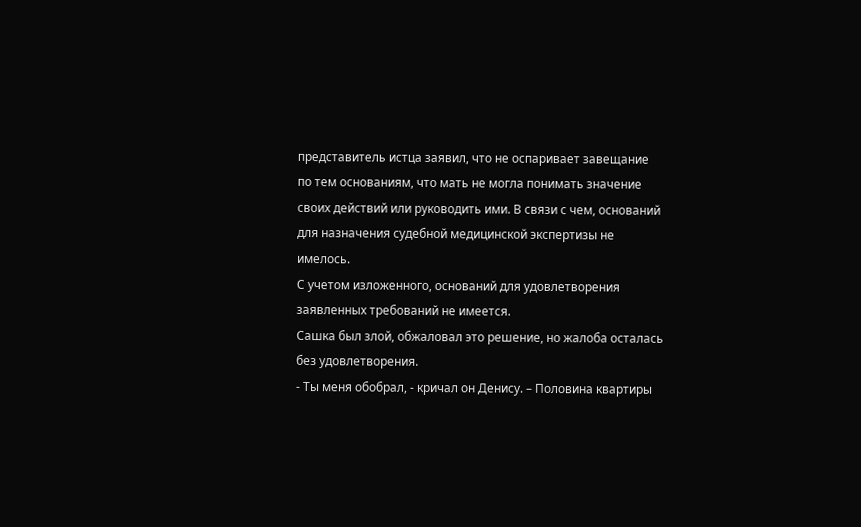представитель истца заявил, что не оспаривает завещание по тем основаниям, что мать не могла понимать значение своих действий или руководить ими. В связи с чем, оснований для назначения судебной медицинской экспертизы не имелось.
С учетом изложенного, оснований для удовлетворения заявленных требований не имеется.
Сашка был злой, обжаловал это решение, но жалоба осталась без удовлетворения.
- Ты меня обобрал, - кричал он Денису. – Половина квартиры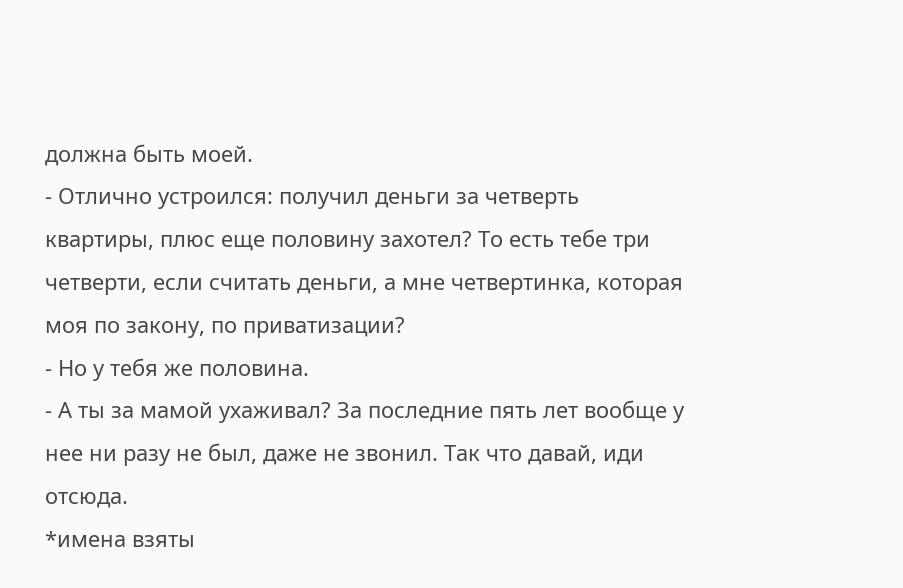должна быть моей.
- Отлично устроился: получил деньги за четверть квартиры, плюс еще половину захотел? То есть тебе три четверти, если считать деньги, а мне четвертинка, которая моя по закону, по приватизации?
- Но у тебя же половина.
- А ты за мамой ухаживал? За последние пять лет вообще у нее ни разу не был, даже не звонил. Так что давай, иди отсюда.
*имена взяты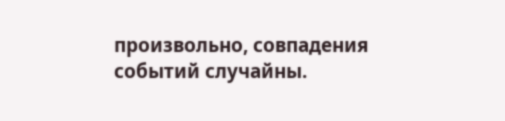произвольно, совпадения событий случайны.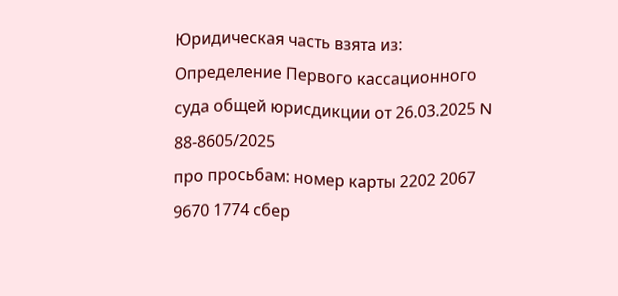Юридическая часть взята из:
Определение Первого кассационного суда общей юрисдикции от 26.03.2025 N 88-8605/2025
про просьбам: номер карты 2202 2067 9670 1774 сбер